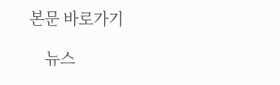본문 바로가기

    뉴스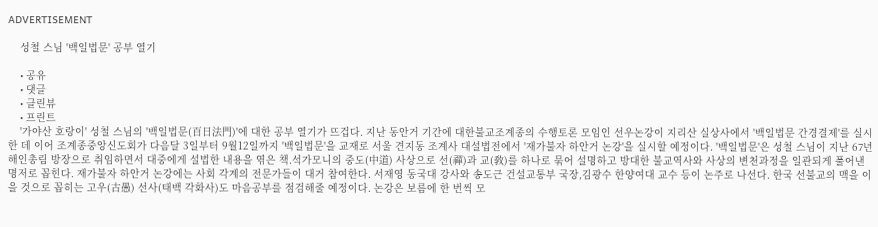ADVERTISEMENT

    성철 스님 '백일법문' 공부 열기

    • 공유
    • 댓글
    • 클린뷰
    • 프린트
    '가야산 호랑이' 성철 스님의 '백일법문(百日法門)'에 대한 공부 열기가 뜨겁다. 지난 동안거 기간에 대한불교조계종의 수행토론 모임인 선우논강이 지리산 실상사에서 '백일법문 간경결제'를 실시한 데 이어 조계종중앙신도회가 다음달 3일부터 9월12일까지 '백일법문'을 교재로 서울 견지동 조계사 대설법전에서 '재가불자 하안거 논강'을 실시할 예정이다. '백일법문'은 성철 스님이 지난 67년 해인총림 방장으로 취임하면서 대중에게 설법한 내용을 엮은 책.석가모니의 중도(中道) 사상으로 선(禪)과 교(敎)를 하나로 묶어 설명하고 방대한 불교역사와 사상의 변천과정을 일관되게 풀어낸 명저로 꼽힌다. 재가불자 하안거 논강에는 사회 각계의 전문가들이 대거 참여한다. 서재영 동국대 강사와 송도근 건설교통부 국장,김광수 한양여대 교수 등이 논주로 나선다. 한국 선불교의 맥을 이을 것으로 꼽히는 고우(古愚) 선사(태백 각화사)도 마음공부를 점검해줄 예정이다. 논강은 보름에 한 번씩 모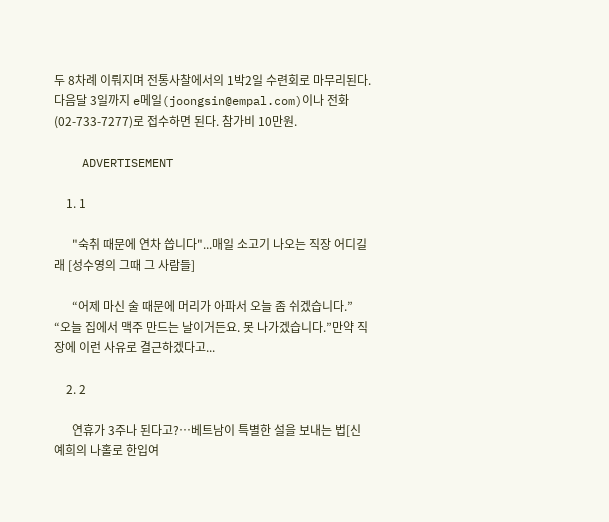두 8차례 이뤄지며 전통사찰에서의 1박2일 수련회로 마무리된다. 다음달 3일까지 e메일(joongsin@empal.com)이나 전화(02-733-7277)로 접수하면 된다. 참가비 10만원.

    ADVERTISEMENT

    1. 1

      "숙취 때문에 연차 씁니다"...매일 소고기 나오는 직장 어디길래 [성수영의 그때 그 사람들]

      “어제 마신 술 때문에 머리가 아파서 오늘 좀 쉬겠습니다.” “오늘 집에서 맥주 만드는 날이거든요. 못 나가겠습니다.”만약 직장에 이런 사유로 결근하겠다고...

    2. 2

      연휴가 3주나 된다고?…베트남이 특별한 설을 보내는 법[신예희의 나홀로 한입여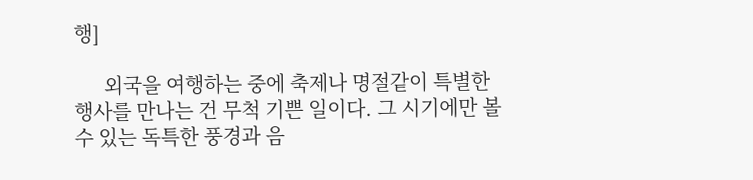행]

      외국을 여행하는 중에 축제나 명절같이 특별한 행사를 만나는 건 무척 기쁜 일이다. 그 시기에만 볼 수 있는 독특한 풍경과 음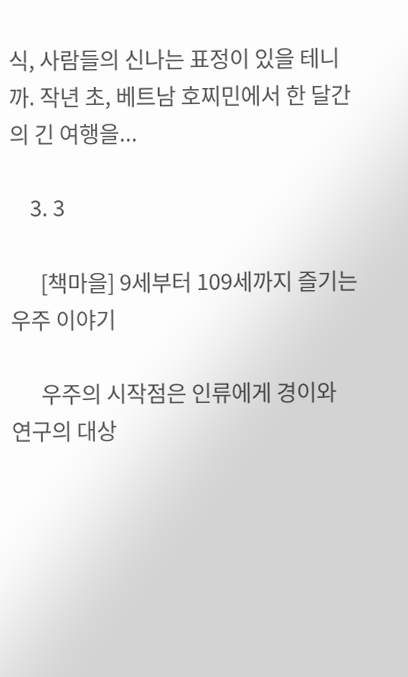식, 사람들의 신나는 표정이 있을 테니까. 작년 초, 베트남 호찌민에서 한 달간의 긴 여행을...

    3. 3

      [책마을] 9세부터 109세까지 즐기는 우주 이야기

      우주의 시작점은 인류에게 경이와 연구의 대상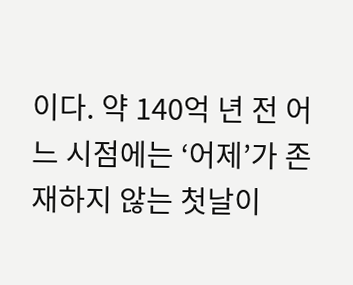이다. 약 140억 년 전 어느 시점에는 ‘어제’가 존재하지 않는 첫날이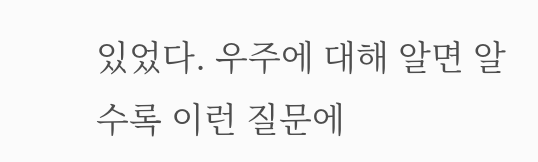있었다. 우주에 대해 알면 알수록 이런 질문에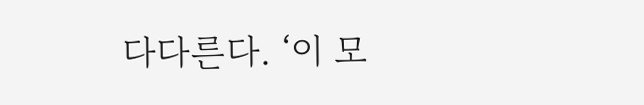다다른다. ‘이 모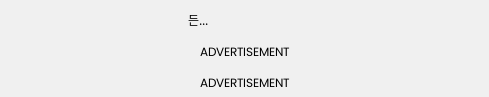든...

    ADVERTISEMENT

    ADVERTISEMENT